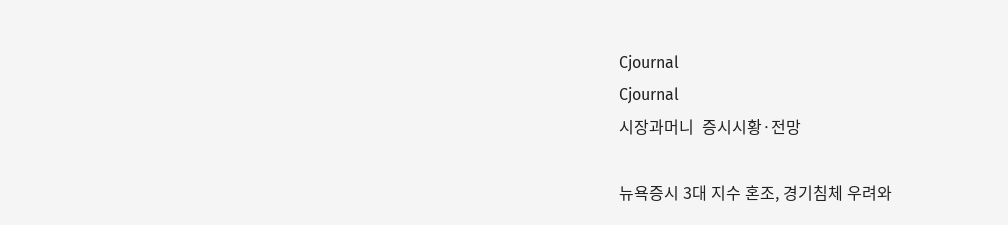Cjournal
Cjournal
시장과머니  증시시황·전망

뉴욕증시 3대 지수 혼조, 경기침체 우려와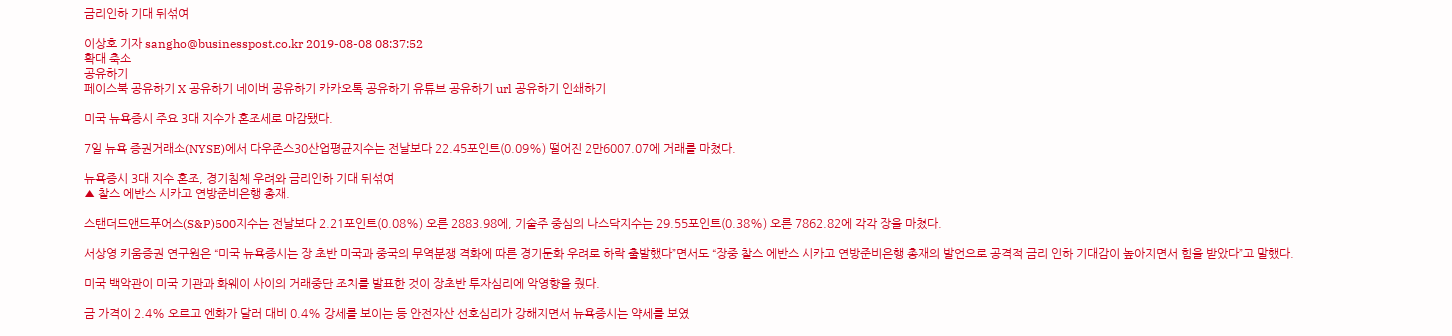금리인하 기대 뒤섞여

이상호 기자 sangho@businesspost.co.kr 2019-08-08 08:37:52
확대 축소
공유하기
페이스북 공유하기 X 공유하기 네이버 공유하기 카카오톡 공유하기 유튜브 공유하기 url 공유하기 인쇄하기

미국 뉴욕증시 주요 3대 지수가 혼조세로 마감됐다.

7일 뉴욕 증권거래소(NYSE)에서 다우존스30산업평균지수는 전날보다 22.45포인트(0.09%) 떨어진 2만6007.07에 거래를 마쳤다.

뉴욕증시 3대 지수 혼조, 경기침체 우려와 금리인하 기대 뒤섞여
▲ 찰스 에반스 시카고 연방준비은행 총재.

스탠더드앤드푸어스(S&P)500지수는 전날보다 2.21포인트(0.08%) 오른 2883.98에, 기술주 중심의 나스닥지수는 29.55포인트(0.38%) 오른 7862.82에 각각 장을 마쳤다.

서상영 키움증권 연구원은 “미국 뉴욕증시는 장 초반 미국과 중국의 무역분쟁 격화에 따른 경기둔화 우려로 하락 출발했다”면서도 “장중 찰스 에반스 시카고 연방준비은행 총재의 발언으로 공격적 금리 인하 기대감이 높아지면서 힘을 받았다”고 말했다.

미국 백악관이 미국 기관과 화웨이 사이의 거래중단 조치를 발표한 것이 장초반 투자심리에 악영향을 줬다.

금 가격이 2.4% 오르고 엔화가 달러 대비 0.4% 강세를 보이는 등 안전자산 선호심리가 강해지면서 뉴욕증시는 약세를 보였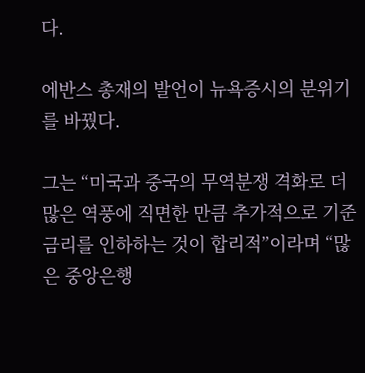다.

에반스 총재의 발언이 뉴욕증시의 분위기를 바꿨다.

그는 “미국과 중국의 무역분쟁 격화로 더 많은 역풍에 직면한 만큼 추가적으로 기준금리를 인하하는 것이 합리적”이라며 “많은 중앙은행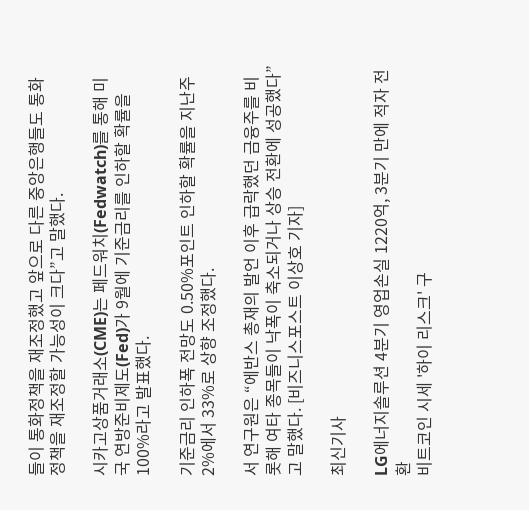들이 통화정책을 재조정했고 앞으로 다른 중앙은행들도 통화정책을 재조정할 가능성이 크다”고 말했다.

시카고상품거래소(CME)는 페드워치(Fedwatch)를 통해 미국 연방준비제도(Fed)가 9월에 기준금리를 인하할 확률을 100%라고 발표했다.

기준금리 인하폭 전망도 0.50%포인트 인하할 확률을 지난주 2%에서 33%로 상향 조정했다.

서 연구원은 “에반스 총재의 발언 이후 급락했던 금융주를 비롯해 여타 종목들이 낙폭이 축소되거나 상승 전환에 성공했다”고 말했다. [비즈니스포스트 이상호 기자]

최신기사

LG에너지솔루션 4분기 영업손실 1220억, 3분기 만에 적자 전환
비트코인 시세 '하이 리스크' 구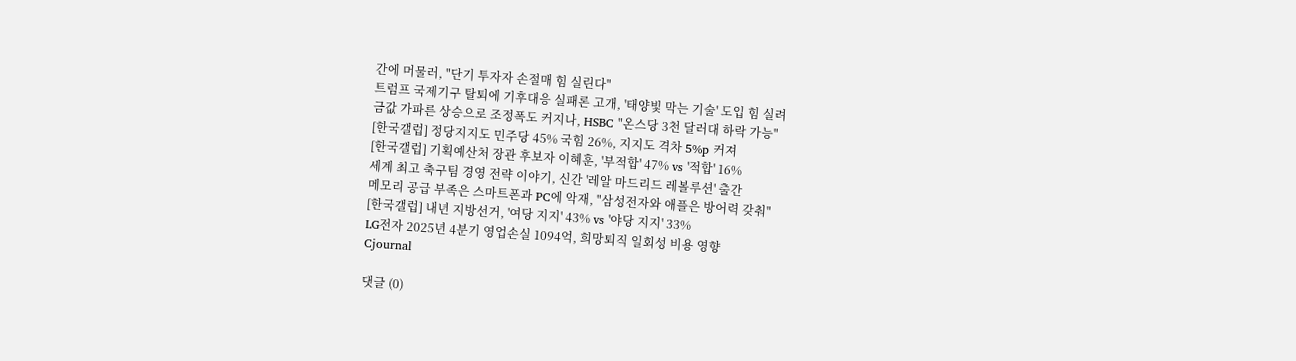간에 머물러, "단기 투자자 손절매 힘 실린다"
트럼프 국제기구 탈퇴에 기후대응 실패론 고개, '태양빛 막는 기술' 도입 힘 실려
금값 가파른 상승으로 조정폭도 커지나, HSBC "온스당 3천 달러대 하락 가능"
[한국갤럽] 정당지지도 민주당 45% 국힘 26%, 지지도 격차 5%p 커져
[한국갤럽] 기획예산처 장관 후보자 이혜훈, '부적합' 47% vs '적합' 16%
세계 최고 축구팀 경영 전략 이야기, 신간 '레알 마드리드 레볼루션' 출간
메모리 공급 부족은 스마트폰과 PC에 악재, "삼성전자와 애플은 방어력 갖춰"
[한국갤럽] 내년 지방선거, '여당 지지' 43% vs '야당 지지' 33%
LG전자 2025년 4분기 영업손실 1094억, 희망퇴직 일회성 비용 영향
Cjournal

댓글 (0)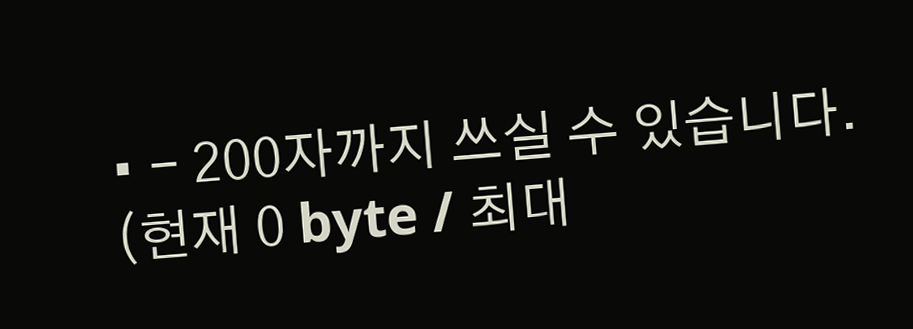• - 200자까지 쓰실 수 있습니다. (현재 0 byte / 최대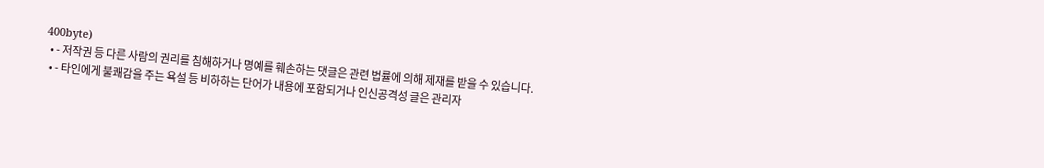400byte)
  • - 저작권 등 다른 사람의 권리를 침해하거나 명예를 훼손하는 댓글은 관련 법률에 의해 제재를 받을 수 있습니다.
  • - 타인에게 불쾌감을 주는 욕설 등 비하하는 단어가 내용에 포함되거나 인신공격성 글은 관리자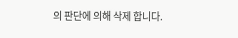의 판단에 의해 삭제 합니다.